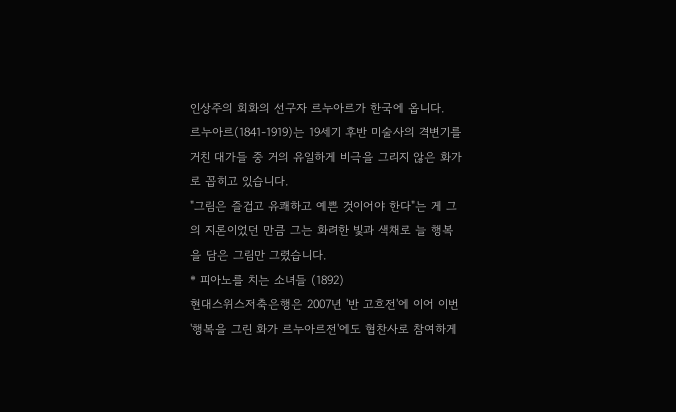인상주의 회화의 선구자 르누아르가 한국에 옵니다.
르누아르(1841-1919)는 19세기 후반 미술사의 격변기를 거친 대가들 중 거의 유일하게 비극을 그리지 않은 화가로 꼽히고 있습니다.
"그림은 즐겁고 유쾌하고 예쁜 것이어야 한다"는 게 그의 지론이었던 만큼 그는 화려한 빛과 색채로 늘 행복을 담은 그림만 그렸습니다.
* 피아노를 치는 소녀들 (1892)
현대스위스저축은행은 2007년 '반 고흐전'에 이어 이번 '행복을 그린 화가 르누아르전'에도 협찬사로 참여하게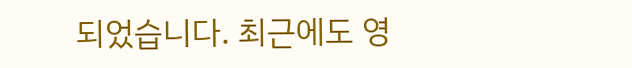되었습니다. 최근에도 영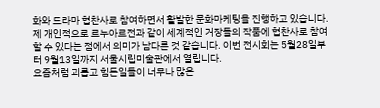화와 드라마 협찬사로 참여하면서 활발한 문화마케팅을 진행하고 있습니다.
제 개인적으로 르누아르전과 같이 세계적인 거장들의 작품에 협찬사로 참여할 수 있다는 점에서 의미가 남다른 것 같습니다. 이번 전시회는 5월28일부터 9월13일까지 서울시립미술관에서 열립니다.
요즘처럼 괴롭고 힘든일들이 너무나 많은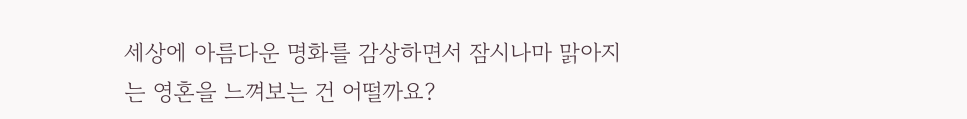세상에 아름다운 명화를 감상하면서 잠시나마 맑아지는 영혼을 느껴보는 건 어떨까요?